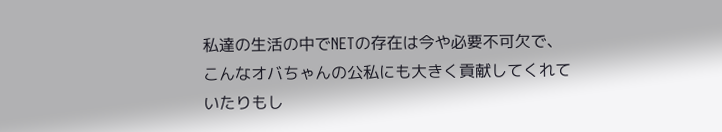私達の生活の中でNETの存在は今や必要不可欠で、こんなオバちゃんの公私にも大きく貢献してくれていたりもし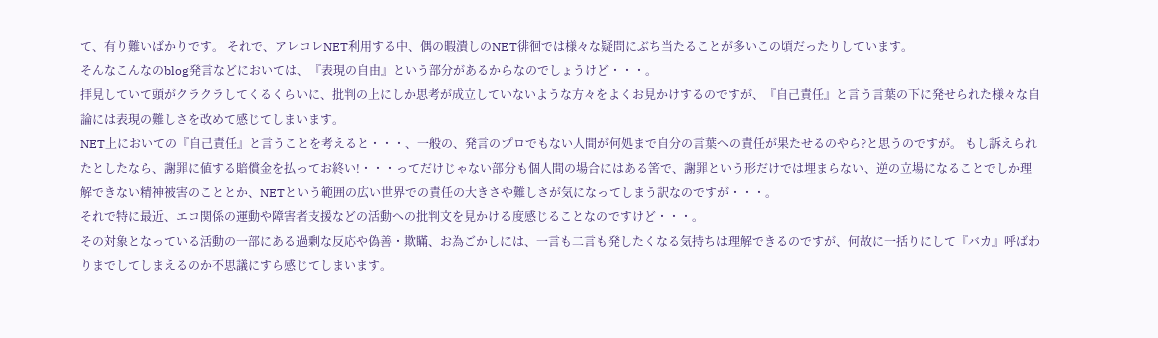て、有り難いばかりです。 それで、アレコレNET利用する中、偶の暇潰しのNET徘徊では様々な疑問にぶち当たることが多いこの頃だったりしています。
そんなこんなのblog発言などにおいては、『表現の自由』という部分があるからなのでしょうけど・・・。
拝見していて頭がクラクラしてくるくらいに、批判の上にしか思考が成立していないような方々をよくお見かけするのですが、『自己責任』と言う言葉の下に発せられた様々な自論には表現の難しさを改めて感じてしまいます。
NET上においての『自己責任』と言うことを考えると・・・、一般の、発言のプロでもない人間が何処まで自分の言葉への責任が果たせるのやら?と思うのですが。 もし訴えられたとしたなら、謝罪に値する賠償金を払ってお終い!・・・ってだけじゃない部分も個人間の場合にはある筈で、謝罪という形だけでは埋まらない、逆の立場になることでしか理解できない精神被害のこととか、NETという範囲の広い世界での責任の大きさや難しさが気になってしまう訳なのですが・・・。
それで特に最近、エコ関係の運動や障害者支援などの活動への批判文を見かける度感じることなのですけど・・・。
その対象となっている活動の一部にある過剰な反応や偽善・欺瞞、お為ごかしには、一言も二言も発したくなる気持ちは理解できるのですが、何故に一括りにして『バカ』呼ばわりまでしてしまえるのか不思議にすら感じてしまいます。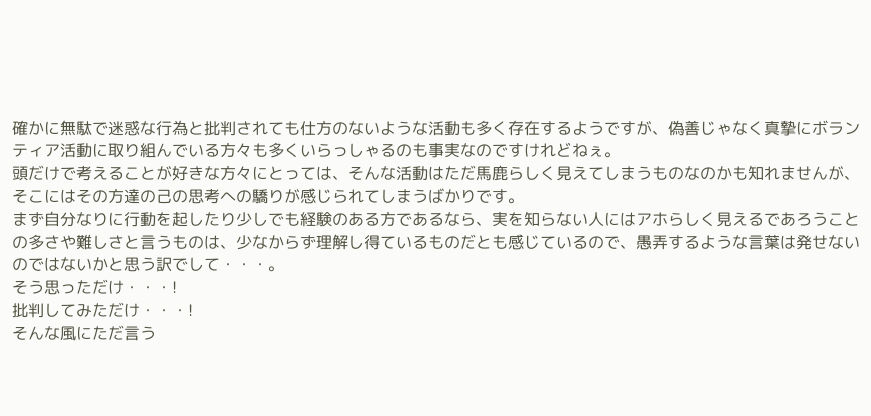確かに無駄で迷惑な行為と批判されても仕方のないような活動も多く存在するようですが、偽善じゃなく真摯にボランティア活動に取り組んでいる方々も多くいらっしゃるのも事実なのですけれどねぇ。
頭だけで考えることが好きな方々にとっては、そんな活動はただ馬鹿らしく見えてしまうものなのかも知れませんが、そこにはその方達の己の思考への驕りが感じられてしまうばかりです。
まず自分なりに行動を起したり少しでも経験のある方であるなら、実を知らない人にはアホらしく見えるであろうことの多さや難しさと言うものは、少なからず理解し得ているものだとも感じているので、愚弄するような言葉は発せないのではないかと思う訳でして・・・。
そう思っただけ・・・!
批判してみただけ・・・!
そんな風にただ言う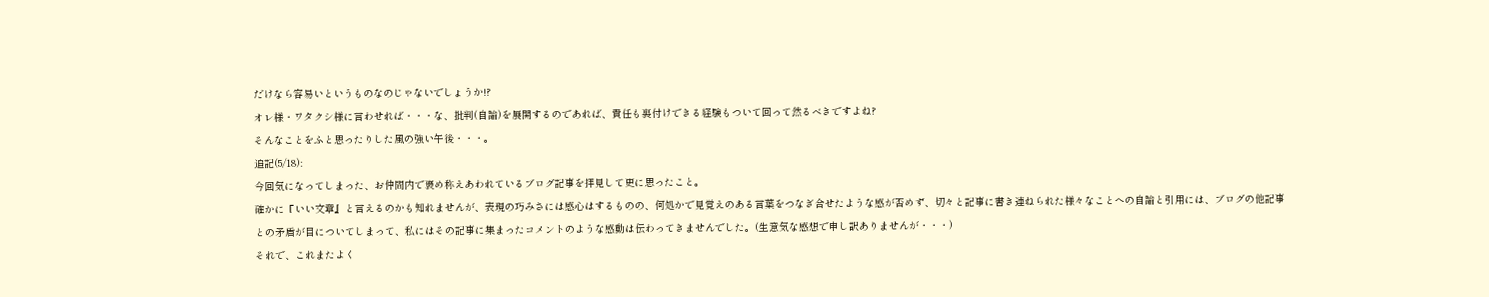だけなら容易いというものなのじゃないでしょうか!?
オレ様・ワタクシ様に言わせれば・・・な、批判(自論)を展開するのであれば、責任も裏付けできる経験もついて回って然るべきですよね?
そんなことをふと思ったりした風の強い午後・・・。
追記(5/18):
今回気になってしまった、お仲間内で褒め称えあわれているブログ記事を拝見して更に思ったこと。
確かに『いい文章』と言えるのかも知れませんが、表現の巧みさには感心はするものの、何処かで見覚えのある言葉をつなぎ合せたような感が否めず、切々と記事に書き連ねられた様々なことへの自論と引用には、ブログの他記事との矛盾が目についてしまって、私にはその記事に集まったコメントのような感動は伝わってきませんでした。(生意気な感想で申し訳ありませんが・・・)
それで、これまたよく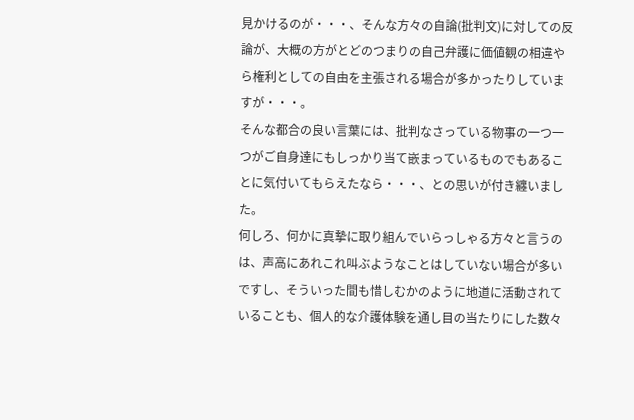見かけるのが・・・、そんな方々の自論(批判文)に対しての反論が、大概の方がとどのつまりの自己弁護に価値観の相違やら権利としての自由を主張される場合が多かったりしていますが・・・。
そんな都合の良い言葉には、批判なさっている物事の一つ一つがご自身達にもしっかり当て嵌まっているものでもあることに気付いてもらえたなら・・・、との思いが付き纏いました。
何しろ、何かに真摯に取り組んでいらっしゃる方々と言うのは、声高にあれこれ叫ぶようなことはしていない場合が多いですし、そういった間も惜しむかのように地道に活動されていることも、個人的な介護体験を通し目の当たりにした数々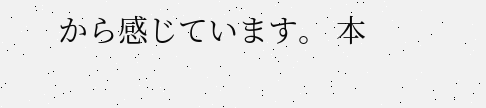から感じています。 本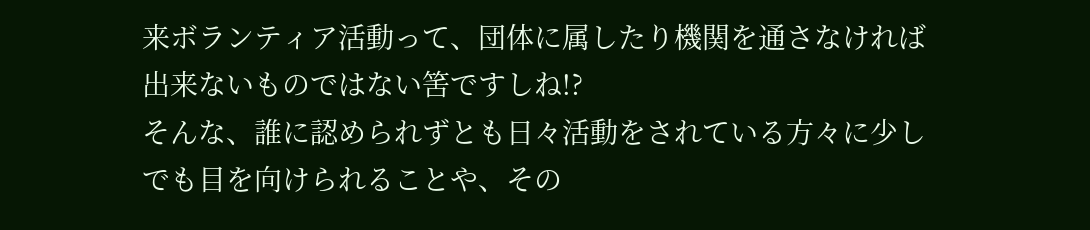来ボランティア活動って、団体に属したり機関を通さなければ出来ないものではない筈ですしね!?
そんな、誰に認められずとも日々活動をされている方々に少しでも目を向けられることや、その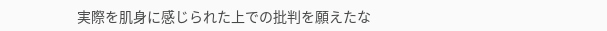実際を肌身に感じられた上での批判を願えたな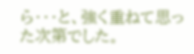ら・・・と、強く重ねて思った次第でした。